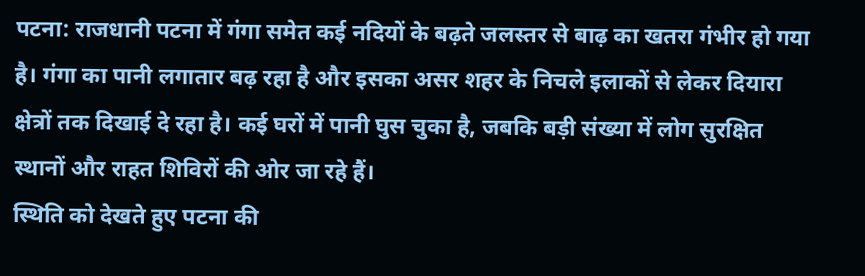पटना: राजधानी पटना में गंगा समेत कई नदियों के बढ़ते जलस्तर से बाढ़ का खतरा गंभीर हो गया है। गंगा का पानी लगातार बढ़ रहा है और इसका असर शहर के निचले इलाकों से लेकर दियारा क्षेत्रों तक दिखाई दे रहा है। कई घरों में पानी घुस चुका है, जबकि बड़ी संख्या में लोग सुरक्षित स्थानों और राहत शिविरों की ओर जा रहे हैं।
स्थिति को देखते हुए पटना की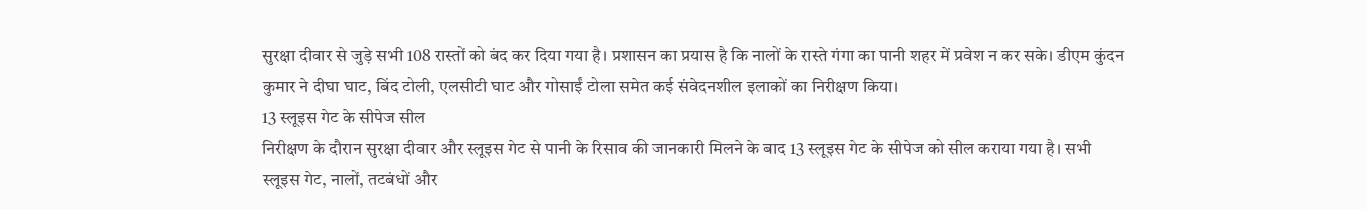सुरक्षा दीवार से जुड़े सभी 108 रास्तों को बंद कर दिया गया है। प्रशासन का प्रयास है कि नालों के रास्ते गंगा का पानी शहर में प्रवेश न कर सके। डीएम कुंदन कुमार ने दीघा घाट, बिंद टोली, एलसीटी घाट और गोसाईं टोला समेत कई संवेदनशील इलाकों का निरीक्षण किया।
13 स्लूइस गेट के सीपेज सील
निरीक्षण के दौरान सुरक्षा दीवार और स्लूइस गेट से पानी के रिसाव की जानकारी मिलने के बाद 13 स्लूइस गेट के सीपेज को सील कराया गया है। सभी स्लूइस गेट, नालों, तटबंधों और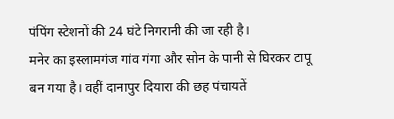पंपिंग स्टेशनों की 24 घंटे निगरानी की जा रही है।
मनेर का इस्लामगंज गांव गंगा और सोन के पानी से घिरकर टापू बन गया है। वहीं दानापुर दियारा की छह पंचायतें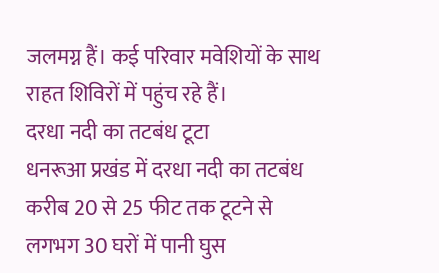जलमग्न हैं। कई परिवार मवेशियों के साथ राहत शिविरों में पहुंच रहे हैं।
दरधा नदी का तटबंध टूटा
धनरूआ प्रखंड में दरधा नदी का तटबंध करीब 20 से 25 फीट तक टूटने से लगभग 30 घरों में पानी घुस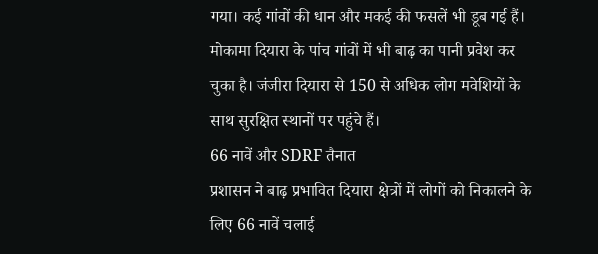गया। कई गांवों की धान और मकई की फसलें भी डूब गई हैं।
मोकामा दियारा के पांच गांवों में भी बाढ़ का पानी प्रवेश कर चुका है। जंजीरा दियारा से 150 से अधिक लोग मवेशियों के साथ सुरक्षित स्थानों पर पहुंचे हैं।
66 नावें और SDRF तैनात
प्रशासन ने बाढ़ प्रभावित दियारा क्षेत्रों में लोगों को निकालने के लिए 66 नावें चलाई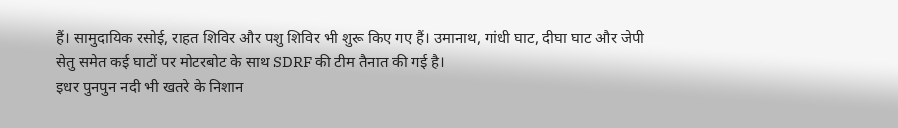हैं। सामुदायिक रसोई, राहत शिविर और पशु शिविर भी शुरू किए गए हैं। उमानाथ, गांधी घाट, दीघा घाट और जेपी सेतु समेत कई घाटों पर मोटरबोट के साथ SDRF की टीम तैनात की गई है।
इधर पुनपुन नदी भी खतरे के निशान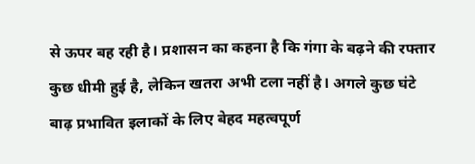से ऊपर बह रही है। प्रशासन का कहना है कि गंगा के बढ़ने की रफ्तार कुछ धीमी हुई है, लेकिन खतरा अभी टला नहीं है। अगले कुछ घंटे बाढ़ प्रभावित इलाकों के लिए बेहद महत्वपूर्ण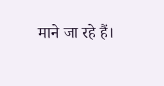माने जा रहे हैं।